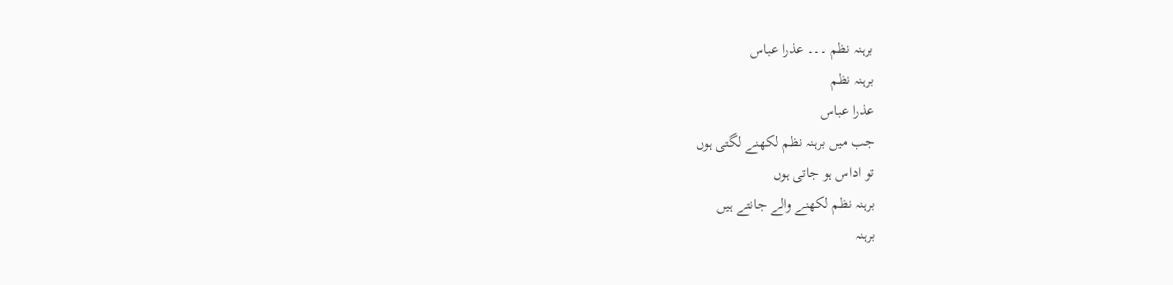برہنہ نظم ۔۔۔ عذرا عباس
برہنہ نظم
عذرا عباس
جب میں برہنہ نظم لکھنے لگتی ہوں
تو اداس ہو جاتی ہوں
برہنہ نظم لکھنے والے جانتے ہیں
برہنہ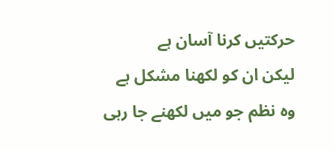حرکتیں کرنا آسان ہے
لیکن ان کو لکھنا مشکل ہے
وہ نظم جو میں لکھنے جا رہی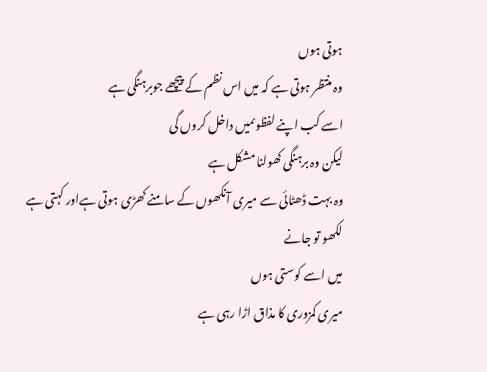ہوتی ہوں
وہ منتظر ہوتی ہے کہ میں اس نظم کے پیچھے جوبرہنگی ہے
اسے کب اپنے لفظوںمیں داخل کروں گی
لیکن وہ برہنگی کھولنا مشکل ہے
وہ بہت ڈھٹائی سے میری آنکھوں کے سامنے کھڑی ہوتی ہےاور کہتی ہے
لکھو تو جانے
میں اسے کوستی ہوں
میری کمزوری کا مذاق اڑا رہی ہے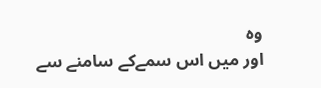وہ
اور میں اس سمےکے سامنے سے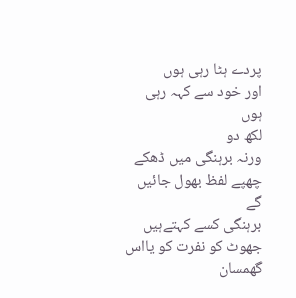پردے ہٹا رہی ہوں
اور خود سے کہہ رہی ہوں
لکھ دو
ورنہ برہنگی میں ڈھکے چھپے لفظ بھول جائیں گے
برہنگی کسے کہتےہیں
جھوٹ کو نفرت کو یااس گھمسان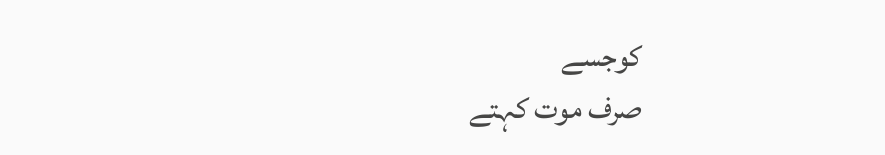کوجسے
صرف موت کہتے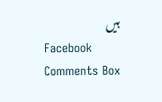ہیں
Facebook Comments Box